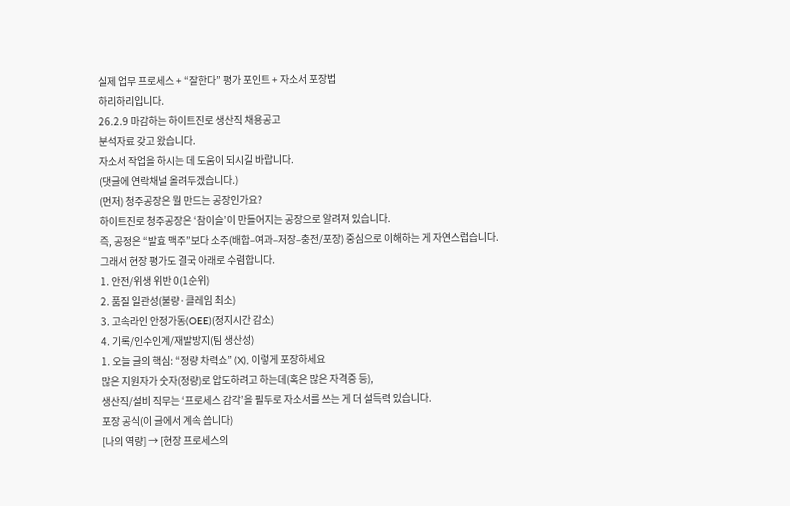실제 업무 프로세스 + “잘한다” 평가 포인트 + 자소서 포장법
하리하리입니다.
26.2.9 마감하는 하이트진로 생산직 채용공고
분석자료 갖고 왔습니다.
자소서 작업을 하시는 데 도움이 되시길 바랍니다.
(댓글에 연락채널 올려두겠습니다.)
(먼저) 청주공장은 뭘 만드는 공장인가요?
하이트진로 청주공장은 ‘참이슬’이 만들어지는 공장으로 알려져 있습니다.
즉, 공정은 “발효 맥주”보다 소주(배합–여과–저장–충전/포장) 중심으로 이해하는 게 자연스럽습니다.
그래서 현장 평가도 결국 아래로 수렴합니다.
1. 안전/위생 위반 0(1순위)
2. 품질 일관성(불량·클레임 최소)
3. 고속라인 안정가동(OEE)(정지시간 감소)
4. 기록/인수인계/재발방지(팀 생산성)
1. 오늘 글의 핵심: “정량 차력쇼” (X), 이렇게 포장하세요
많은 지원자가 숫자(정량)로 압도하려고 하는데(혹은 많은 자격증 등),
생산직/설비 직무는 ‘프로세스 감각’을 필두로 자소서를 쓰는 게 더 설득력 있습니다.
포장 공식(이 글에서 계속 씁니다)
[나의 역량] → [현장 프로세스의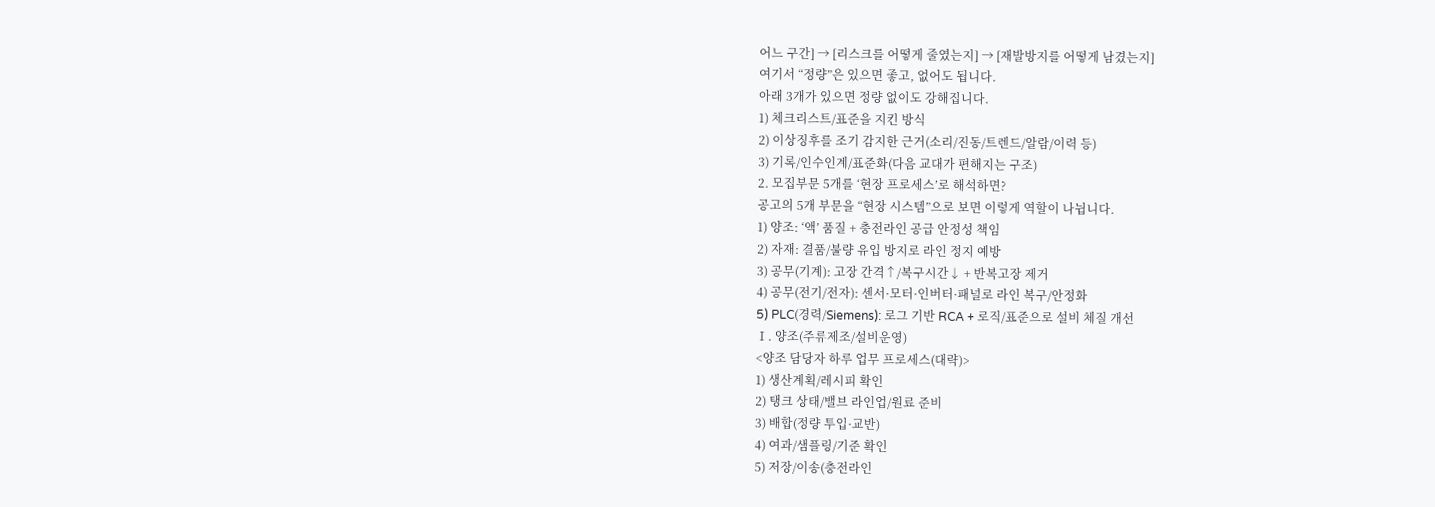어느 구간] → [리스크를 어떻게 줄였는지] → [재발방지를 어떻게 남겼는지]
여기서 “정량”은 있으면 좋고, 없어도 됩니다.
아래 3개가 있으면 정량 없이도 강해집니다.
1) 체크리스트/표준을 지킨 방식
2) 이상징후를 조기 감지한 근거(소리/진동/트렌드/알람/이력 등)
3) 기록/인수인계/표준화(다음 교대가 편해지는 구조)
2. 모집부문 5개를 ‘현장 프로세스’로 해석하면?
공고의 5개 부문을 “현장 시스템”으로 보면 이렇게 역할이 나뉩니다.
1) 양조: ‘액’ 품질 + 충전라인 공급 안정성 책임
2) 자재: 결품/불량 유입 방지로 라인 정지 예방
3) 공무(기계): 고장 간격↑/복구시간↓ + 반복고장 제거
4) 공무(전기/전자): 센서·모터·인버터·패널로 라인 복구/안정화
5) PLC(경력/Siemens): 로그 기반 RCA + 로직/표준으로 설비 체질 개선
Ⅰ. 양조(주류제조/설비운영)
<양조 담당자 하루 업무 프로세스(대략)>
1) 생산계획/레시피 확인
2) 탱크 상태/밸브 라인업/원료 준비
3) 배합(정량 투입·교반)
4) 여과/샘플링/기준 확인
5) 저장/이송(충전라인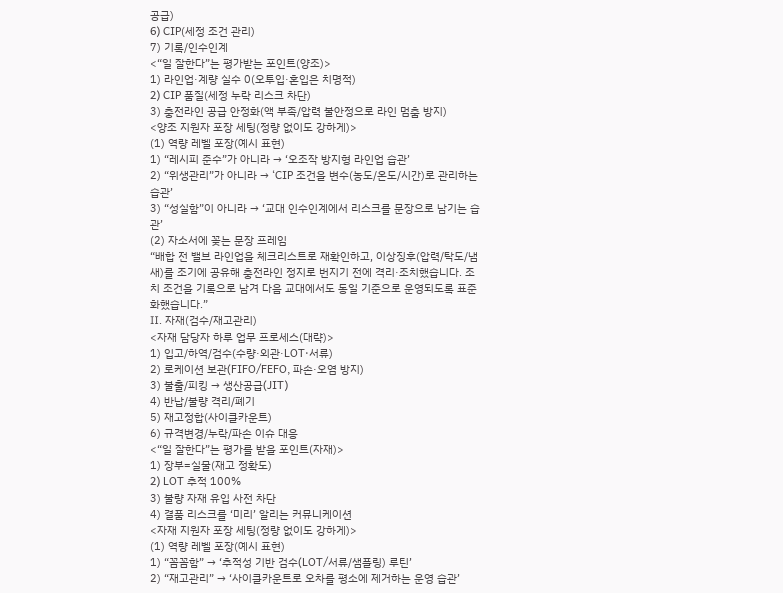공급)
6) CIP(세정 조건 관리)
7) 기록/인수인계
<“일 잘한다”는 평가받는 포인트(양조)>
1) 라인업·계량 실수 0(오투입·혼입은 치명적)
2) CIP 품질(세정 누락 리스크 차단)
3) 충전라인 공급 안정화(액 부족/압력 불안정으로 라인 멈춤 방지)
<양조 지원자 포장 세팅(정량 없이도 강하게)>
(1) 역량 레벨 포장(예시 표현)
1) “레시피 준수”가 아니라 → ‘오조작 방지형 라인업 습관’
2) “위생관리”가 아니라 → ‘CIP 조건을 변수(농도/온도/시간)로 관리하는 습관’
3) “성실함”이 아니라 → ‘교대 인수인계에서 리스크를 문장으로 남기는 습관’
(2) 자소서에 꽂는 문장 프레임
“배합 전 밸브 라인업을 체크리스트로 재확인하고, 이상징후(압력/탁도/냄새)를 조기에 공유해 충전라인 정지로 번지기 전에 격리·조치했습니다. 조치 조건을 기록으로 남겨 다음 교대에서도 동일 기준으로 운영되도록 표준화했습니다.”
Ⅱ. 자재(검수/재고관리)
<자재 담당자 하루 업무 프로세스(대략)>
1) 입고/하역/검수(수량·외관·LOT·서류)
2) 로케이션 보관(FIFO/FEFO, 파손·오염 방지)
3) 불출/피킹 → 생산공급(JIT)
4) 반납/불량 격리/폐기
5) 재고정합(사이클카운트)
6) 규격변경/누락/파손 이슈 대응
<“일 잘한다”는 평가를 받을 포인트(자재)>
1) 장부=실물(재고 정확도)
2) LOT 추적 100%
3) 불량 자재 유입 사전 차단
4) 결품 리스크를 ‘미리’ 알리는 커뮤니케이션
<자재 지원자 포장 세팅(정량 없이도 강하게)>
(1) 역량 레벨 포장(예시 표현)
1) “꼼꼼함” → ‘추적성 기반 검수(LOT/서류/샘플링) 루틴’
2) “재고관리” → ‘사이클카운트로 오차를 평소에 제거하는 운영 습관’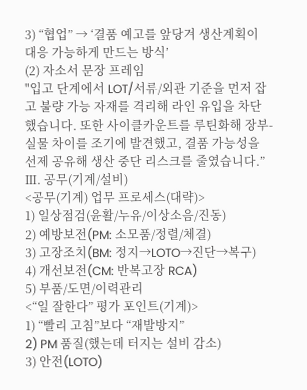3) “협업” → ‘결품 예고를 앞당겨 생산계획이 대응 가능하게 만드는 방식’
(2) 자소서 문장 프레임
"입고 단계에서 LOT/서류/외관 기준을 먼저 잡고 불량 가능 자재를 격리해 라인 유입을 차단했습니다. 또한 사이클카운트를 루틴화해 장부-실물 차이를 조기에 발견했고, 결품 가능성을 선제 공유해 생산 중단 리스크를 줄였습니다.”
Ⅲ. 공무(기계/설비)
<공무(기계) 업무 프로세스(대략)>
1) 일상점검(윤활/누유/이상소음/진동)
2) 예방보전(PM: 소모품/정렬/체결)
3) 고장조치(BM: 정지→LOTO→진단→복구)
4) 개선보전(CM: 반복고장 RCA)
5) 부품/도면/이력관리
<“일 잘한다” 평가 포인트(기계)>
1) “빨리 고침”보다 “재발방지”
2) PM 품질(했는데 터지는 설비 감소)
3) 안전(LOTO)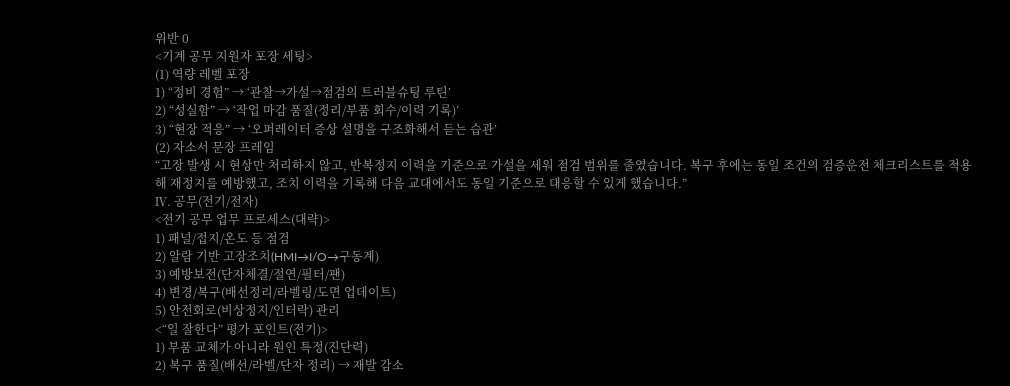위반 0
<기계 공무 지원자 포장 세팅>
(1) 역량 레벨 포장
1) “정비 경험” → ‘관찰→가설→점검의 트러블슈팅 루틴’
2) “성실함” → ‘작업 마감 품질(정리/부품 회수/이력 기록)’
3) “현장 적응” → ‘오퍼레이터 증상 설명을 구조화해서 듣는 습관’
(2) 자소서 문장 프레임
“고장 발생 시 현상만 처리하지 않고, 반복정지 이력을 기준으로 가설을 세워 점검 범위를 줄였습니다. 복구 후에는 동일 조건의 검증운전 체크리스트를 적용해 재정지를 예방했고, 조치 이력을 기록해 다음 교대에서도 동일 기준으로 대응할 수 있게 했습니다.”
Ⅳ. 공무(전기/전자)
<전기 공무 업무 프로세스(대략)>
1) 패널/접지/온도 등 점검
2) 알람 기반 고장조치(HMI→I/O→구동계)
3) 예방보전(단자체결/절연/필터/팬)
4) 변경/복구(배선정리/라벨링/도면 업데이트)
5) 안전회로(비상정지/인터락) 관리
<“일 잘한다” 평가 포인트(전기)>
1) 부품 교체가 아니라 원인 특정(진단력)
2) 복구 품질(배선/라벨/단자 정리) → 재발 감소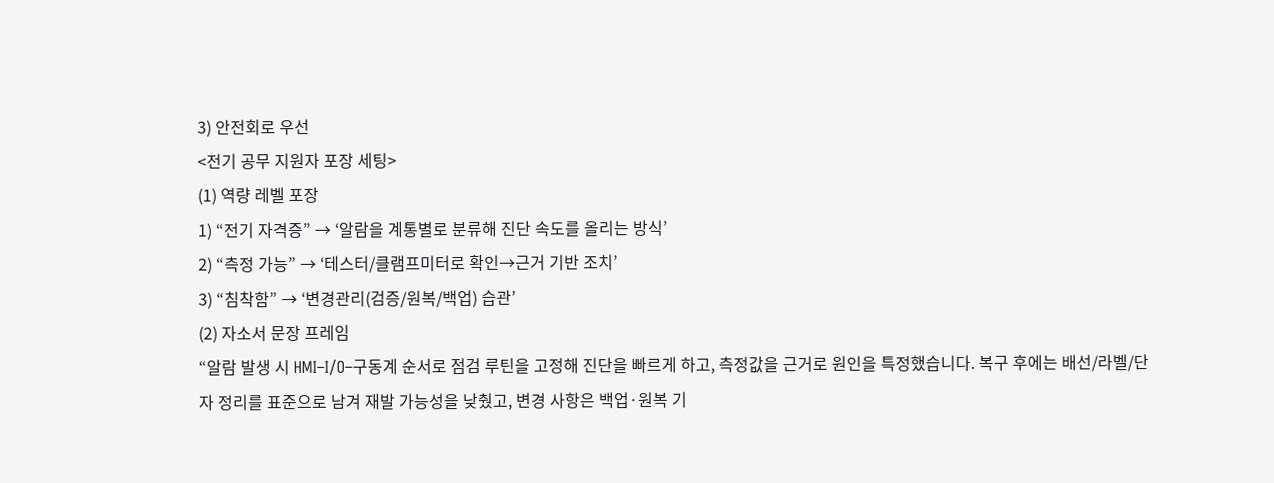3) 안전회로 우선
<전기 공무 지원자 포장 세팅>
(1) 역량 레벨 포장
1) “전기 자격증” → ‘알람을 계통별로 분류해 진단 속도를 올리는 방식’
2) “측정 가능” → ‘테스터/클램프미터로 확인→근거 기반 조치’
3) “침착함” → ‘변경관리(검증/원복/백업) 습관’
(2) 자소서 문장 프레임
“알람 발생 시 HMI–I/O–구동계 순서로 점검 루틴을 고정해 진단을 빠르게 하고, 측정값을 근거로 원인을 특정했습니다. 복구 후에는 배선/라벨/단자 정리를 표준으로 남겨 재발 가능성을 낮췄고, 변경 사항은 백업·원복 기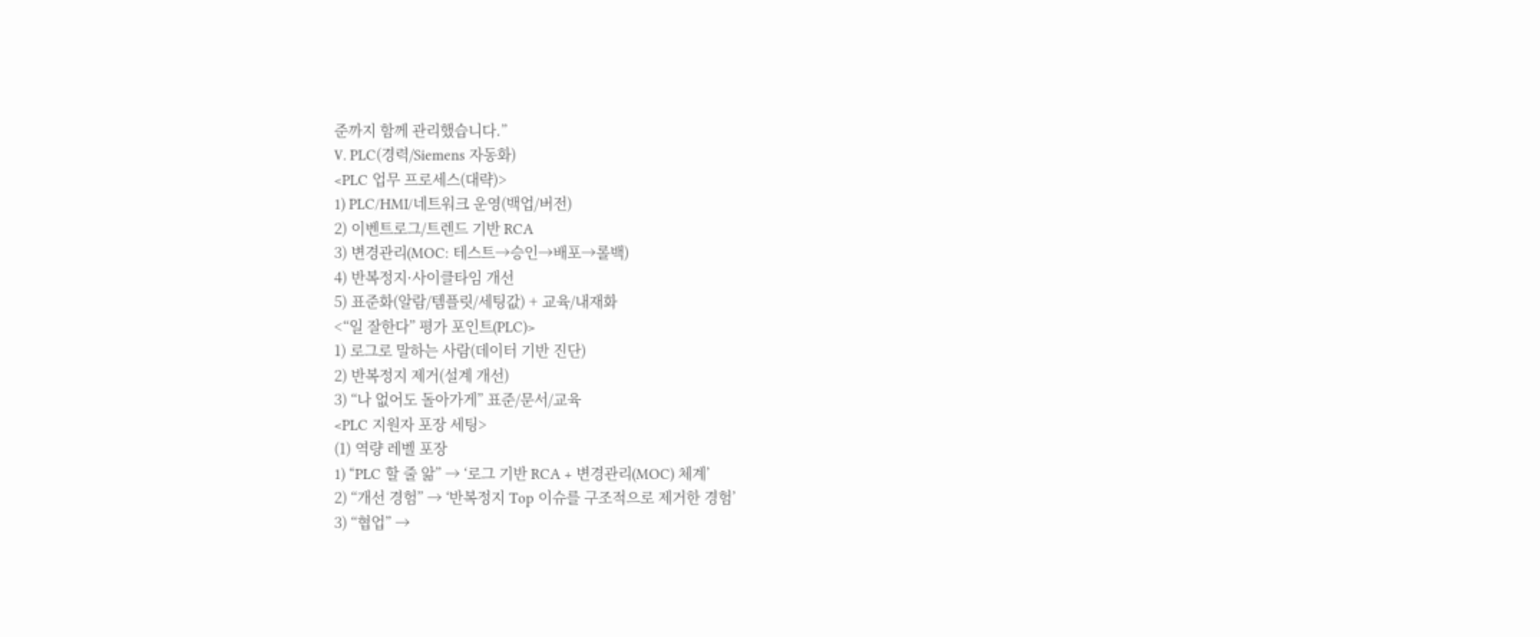준까지 함께 관리했습니다.”
Ⅴ. PLC(경력/Siemens 자동화)
<PLC 업무 프로세스(대략)>
1) PLC/HMI/네트워크 운영(백업/버전)
2) 이벤트로그/트렌드 기반 RCA
3) 변경관리(MOC: 테스트→승인→배포→롤백)
4) 반복정지·사이클타임 개선
5) 표준화(알람/템플릿/세팅값) + 교육/내재화
<“일 잘한다” 평가 포인트(PLC)>
1) 로그로 말하는 사람(데이터 기반 진단)
2) 반복정지 제거(설계 개선)
3) “나 없어도 돌아가게” 표준/문서/교육
<PLC 지원자 포장 세팅>
(1) 역량 레벨 포장
1) “PLC 할 줄 앎” → ‘로그 기반 RCA + 변경관리(MOC) 체계’
2) “개선 경험” → ‘반복정지 Top 이슈를 구조적으로 제거한 경험’
3) “협업” →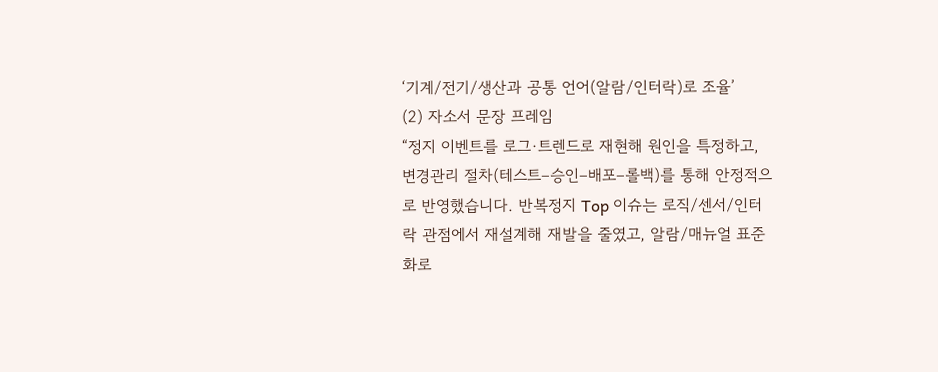‘기계/전기/생산과 공통 언어(알람/인터락)로 조율’
(2) 자소서 문장 프레임
“정지 이벤트를 로그·트렌드로 재현해 원인을 특정하고, 변경관리 절차(테스트–승인–배포–롤백)를 통해 안정적으로 반영했습니다. 반복정지 Top 이슈는 로직/센서/인터락 관점에서 재설계해 재발을 줄였고, 알람/매뉴얼 표준화로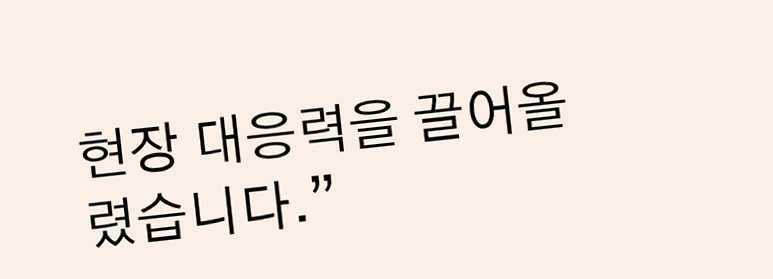현장 대응력을 끌어올렸습니다.”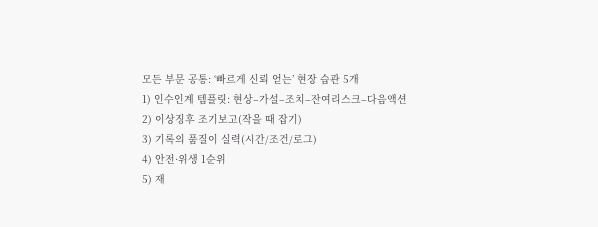모든 부문 공통: ‘빠르게 신뢰 얻는’ 현장 습관 5개
1) 인수인계 템플릿: 현상–가설–조치–잔여리스크–다음액션
2) 이상징후 조기보고(작을 때 잡기)
3) 기록의 품질이 실력(시간/조건/로그)
4) 안전·위생 1순위
5) 재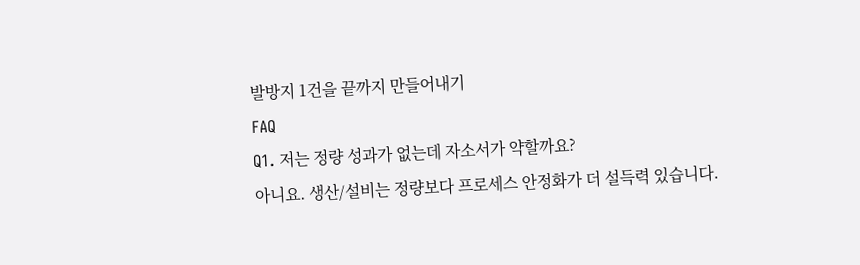발방지 1건을 끝까지 만들어내기
FAQ
Q1. 저는 정량 성과가 없는데 자소서가 약할까요?
아니요. 생산/설비는 정량보다 프로세스 안정화가 더 설득력 있습니다.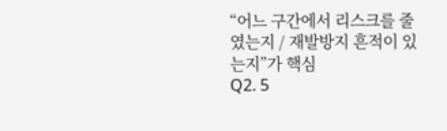“어느 구간에서 리스크를 줄였는지 / 재발방지 흔적이 있는지”가 핵심
Q2. 5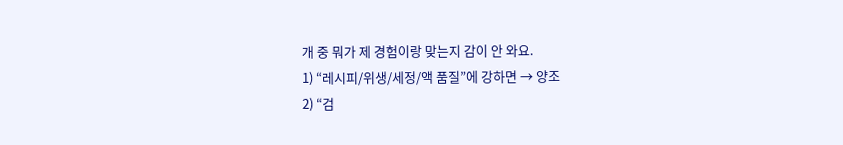개 중 뭐가 제 경험이랑 맞는지 감이 안 와요.
1) “레시피/위생/세정/액 품질”에 강하면 → 양조
2) “검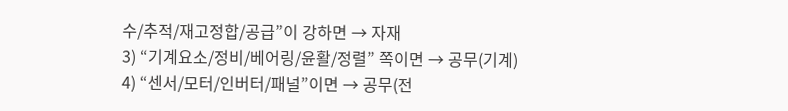수/추적/재고정합/공급”이 강하면 → 자재
3) “기계요소/정비/베어링/윤활/정렬” 쪽이면 → 공무(기계)
4) “센서/모터/인버터/패널”이면 → 공무(전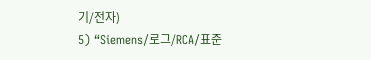기/전자)
5) “Siemens/로그/RCA/표준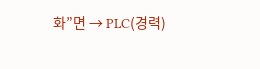화”면 → PLC(경력)